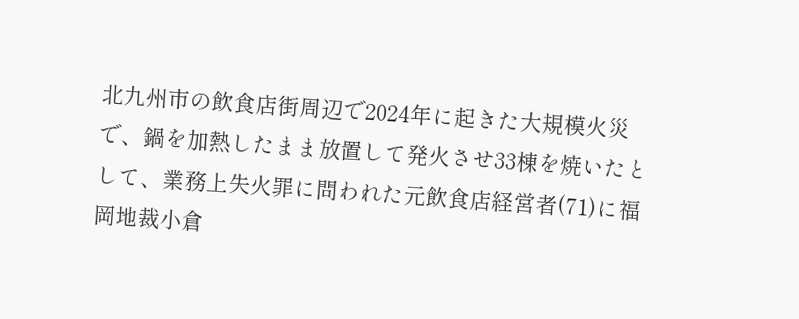北九州市の飲食店街周辺で2024年に起きた大規模火災で、鍋を加熱したまま放置して発火させ33棟を焼いたとして、業務上失火罪に問われた元飲食店経営者(71)に福岡地裁小倉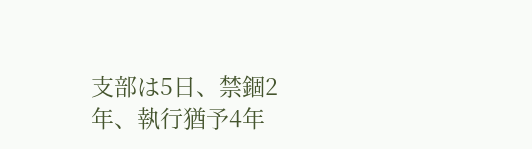支部は5日、禁錮2年、執行猶予4年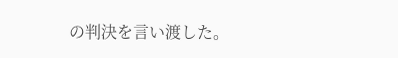の判決を言い渡した。